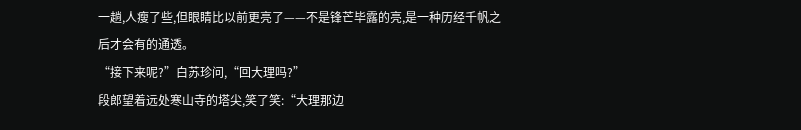一趟,人瘦了些,但眼睛比以前更亮了——不是锋芒毕露的亮,是一种历经千帆之后才会有的通透。
“接下来呢?”白苏珍问,“回大理吗?”
段郎望着远处寒山寺的塔尖,笑了笑:“大理那边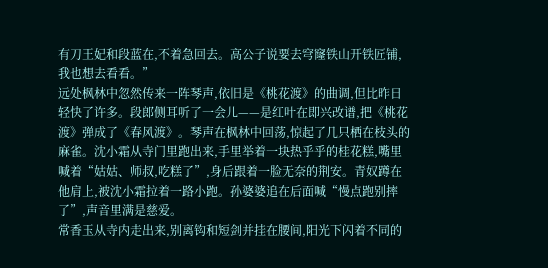有刀王妃和段蓝在,不着急回去。高公子说要去穹窿铁山开铁匠铺,我也想去看看。”
远处枫林中忽然传来一阵琴声,依旧是《桃花渡》的曲调,但比昨日轻快了许多。段郎侧耳听了一会儿——是红叶在即兴改谱,把《桃花渡》弹成了《春风渡》。琴声在枫林中回荡,惊起了几只栖在枝头的麻雀。沈小霜从寺门里跑出来,手里举着一块热乎乎的桂花糕,嘴里喊着“姑姑、师叔,吃糕了”,身后跟着一脸无奈的荆安。青奴蹲在他肩上,被沈小霜拉着一路小跑。孙婆婆追在后面喊“慢点跑别摔了”,声音里满是慈爱。
常香玉从寺内走出来,别离钩和短剑并挂在腰间,阳光下闪着不同的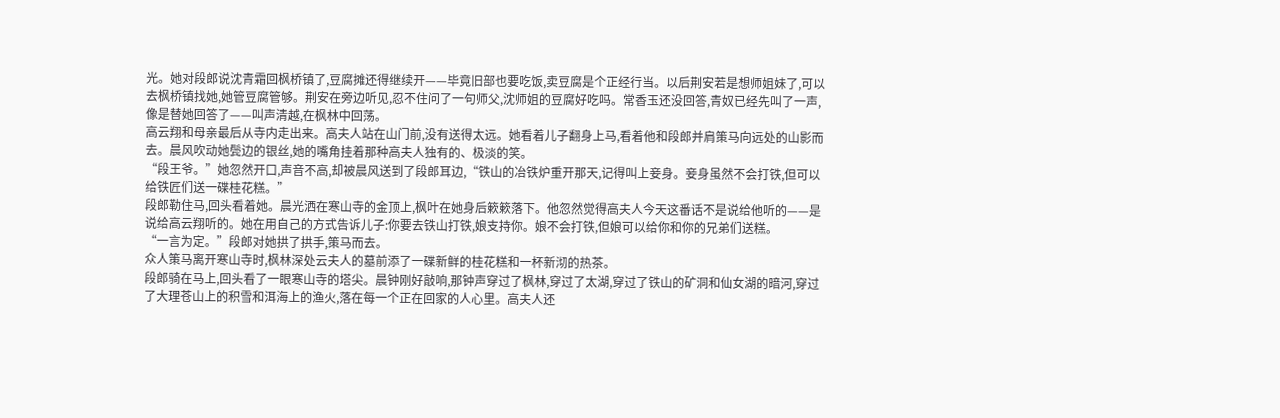光。她对段郎说沈青霜回枫桥镇了,豆腐摊还得继续开——毕竟旧部也要吃饭,卖豆腐是个正经行当。以后荆安若是想师姐妹了,可以去枫桥镇找她,她管豆腐管够。荆安在旁边听见,忍不住问了一句师父,沈师姐的豆腐好吃吗。常香玉还没回答,青奴已经先叫了一声,像是替她回答了——叫声清越,在枫林中回荡。
高云翔和母亲最后从寺内走出来。高夫人站在山门前,没有送得太远。她看着儿子翻身上马,看着他和段郎并肩策马向远处的山影而去。晨风吹动她鬓边的银丝,她的嘴角挂着那种高夫人独有的、极淡的笑。
“段王爷。”她忽然开口,声音不高,却被晨风送到了段郎耳边,“铁山的冶铁炉重开那天,记得叫上妾身。妾身虽然不会打铁,但可以给铁匠们送一碟桂花糕。”
段郎勒住马,回头看着她。晨光洒在寒山寺的金顶上,枫叶在她身后簌簌落下。他忽然觉得高夫人今天这番话不是说给他听的——是说给高云翔听的。她在用自己的方式告诉儿子:你要去铁山打铁,娘支持你。娘不会打铁,但娘可以给你和你的兄弟们送糕。
“一言为定。”段郎对她拱了拱手,策马而去。
众人策马离开寒山寺时,枫林深处云夫人的墓前添了一碟新鲜的桂花糕和一杯新沏的热茶。
段郎骑在马上,回头看了一眼寒山寺的塔尖。晨钟刚好敲响,那钟声穿过了枫林,穿过了太湖,穿过了铁山的矿洞和仙女湖的暗河,穿过了大理苍山上的积雪和洱海上的渔火,落在每一个正在回家的人心里。高夫人还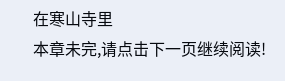在寒山寺里
本章未完,请点击下一页继续阅读!